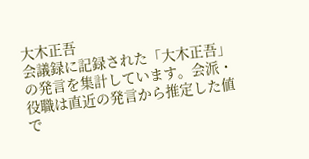大木正吾
会議録に記録された「大木正吾」の発言を集計しています。会派・役職は直近の発言から推定した値で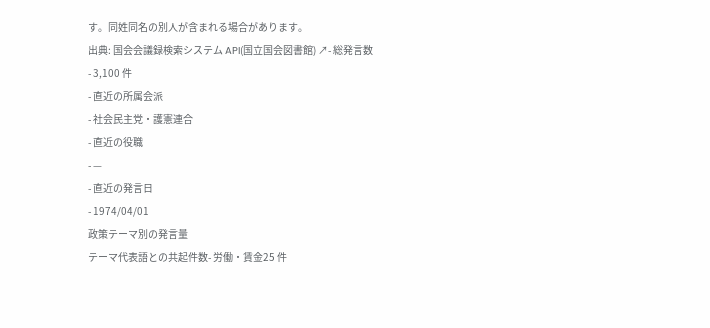す。同姓同名の別人が含まれる場合があります。
出典: 国会会議録検索システム API(国立国会図書館) ↗- 総発言数
- 3,100 件
- 直近の所属会派
- 社会民主党・護憲連合
- 直近の役職
- —
- 直近の発言日
- 1974/04/01
政策テーマ別の発言量
テーマ代表語との共起件数- 労働・賃金25 件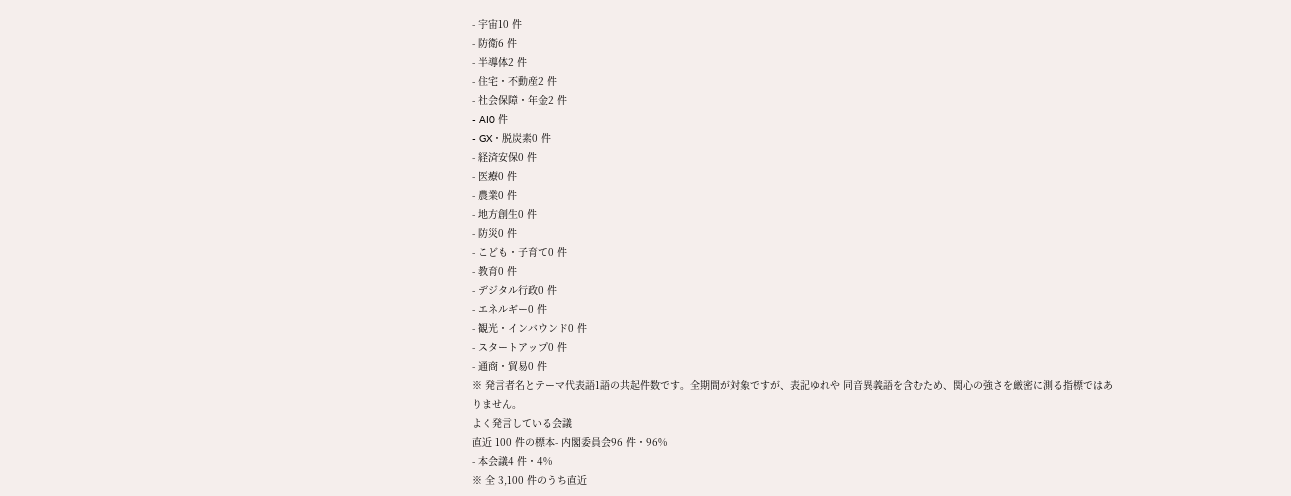- 宇宙10 件
- 防衛6 件
- 半導体2 件
- 住宅・不動産2 件
- 社会保障・年金2 件
- AI0 件
- GX・脱炭素0 件
- 経済安保0 件
- 医療0 件
- 農業0 件
- 地方創生0 件
- 防災0 件
- こども・子育て0 件
- 教育0 件
- デジタル行政0 件
- エネルギー0 件
- 観光・インバウンド0 件
- スタートアップ0 件
- 通商・貿易0 件
※ 発言者名とテーマ代表語1語の共起件数です。全期間が対象ですが、表記ゆれや 同音異義語を含むため、関心の強さを厳密に測る指標ではありません。
よく発言している会議
直近 100 件の標本- 内閣委員会96 件・96%
- 本会議4 件・4%
※ 全 3,100 件のうち直近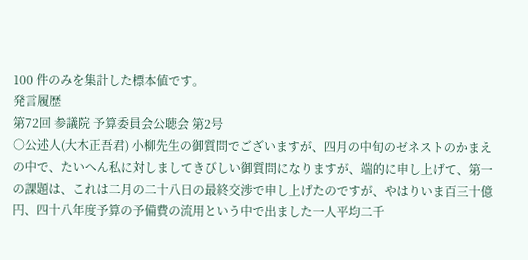100 件のみを集計した標本値です。
発言履歴
第72回 参議院 予算委員会公聴会 第2号
○公述人(大木正吾君) 小柳先生の御質問でございますが、四月の中旬のゼネストのかまえの中で、たいへん私に対しましてきびしい御質問になりますが、端的に申し上げて、第一の課題は、これは二月の二十八日の最終交渉で申し上げたのですが、やはりいま百三十億円、四十八年度予算の予備費の流用という中で出ました一人平均二千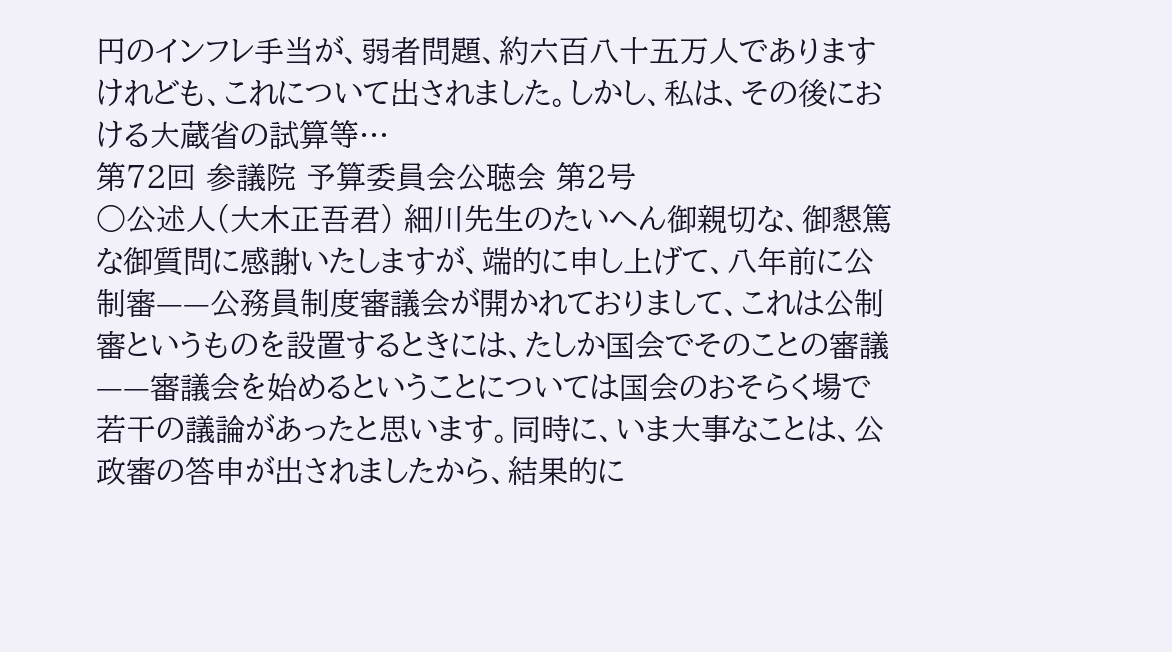円のインフレ手当が、弱者問題、約六百八十五万人でありますけれども、これについて出されました。しかし、私は、その後における大蔵省の試算等…
第72回 参議院 予算委員会公聴会 第2号
○公述人(大木正吾君) 細川先生のたいへん御親切な、御懇篤な御質問に感謝いたしますが、端的に申し上げて、八年前に公制審——公務員制度審議会が開かれておりまして、これは公制審というものを設置するときには、たしか国会でそのことの審議——審議会を始めるということについては国会のおそらく場で若干の議論があったと思います。同時に、いま大事なことは、公政審の答申が出されましたから、結果的に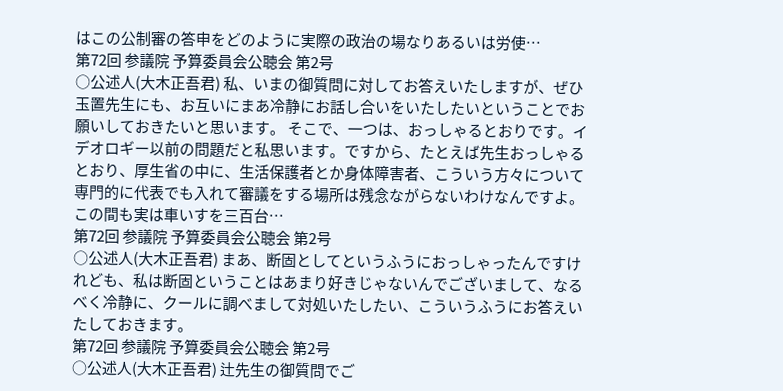はこの公制審の答申をどのように実際の政治の場なりあるいは労使…
第72回 参議院 予算委員会公聴会 第2号
○公述人(大木正吾君) 私、いまの御質問に対してお答えいたしますが、ぜひ玉置先生にも、お互いにまあ冷静にお話し合いをいたしたいということでお願いしておきたいと思います。 そこで、一つは、おっしゃるとおりです。イデオロギー以前の問題だと私思います。ですから、たとえば先生おっしゃるとおり、厚生省の中に、生活保護者とか身体障害者、こういう方々について専門的に代表でも入れて審議をする場所は残念ながらないわけなんですよ。この間も実は車いすを三百台…
第72回 参議院 予算委員会公聴会 第2号
○公述人(大木正吾君) まあ、断固としてというふうにおっしゃったんですけれども、私は断固ということはあまり好きじゃないんでございまして、なるべく冷静に、クールに調べまして対処いたしたい、こういうふうにお答えいたしておきます。
第72回 参議院 予算委員会公聴会 第2号
○公述人(大木正吾君) 辻先生の御質問でご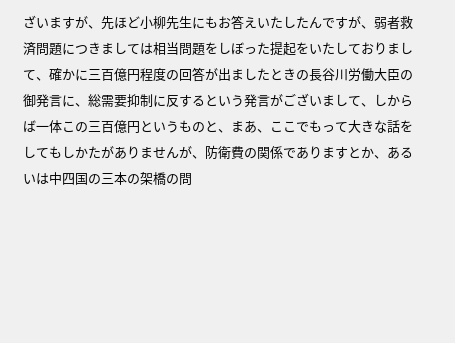ざいますが、先ほど小柳先生にもお答えいたしたんですが、弱者救済問題につきましては相当問題をしぼった提起をいたしておりまして、確かに三百億円程度の回答が出ましたときの長谷川労働大臣の御発言に、総需要抑制に反するという発言がございまして、しからば一体この三百億円というものと、まあ、ここでもって大きな話をしてもしかたがありませんが、防衛費の関係でありますとか、あるいは中四国の三本の架橋の問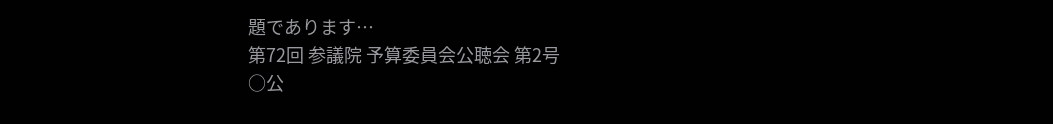題であります…
第72回 参議院 予算委員会公聴会 第2号
○公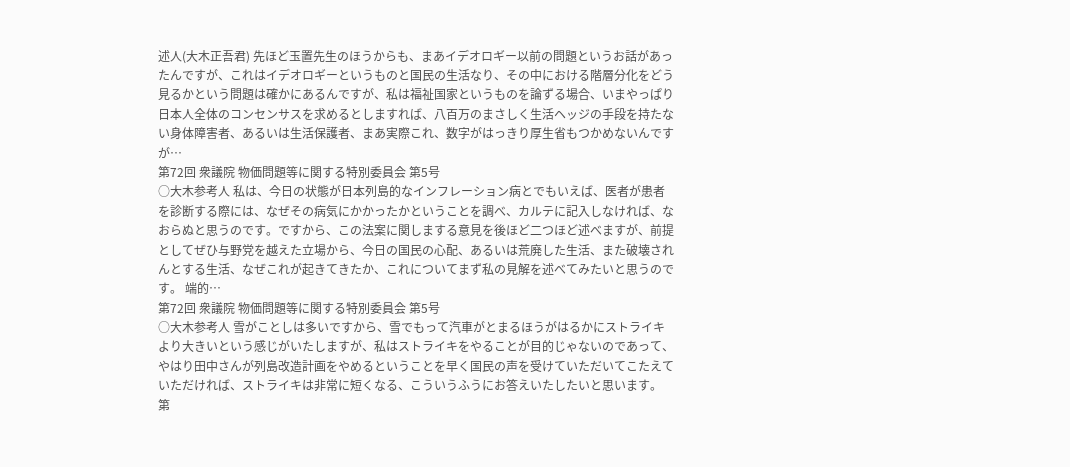述人(大木正吾君) 先ほど玉置先生のほうからも、まあイデオロギー以前の問題というお話があったんですが、これはイデオロギーというものと国民の生活なり、その中における階層分化をどう見るかという問題は確かにあるんですが、私は福祉国家というものを論ずる場合、いまやっぱり日本人全体のコンセンサスを求めるとしますれば、八百万のまさしく生活ヘッジの手段を持たない身体障害者、あるいは生活保護者、まあ実際これ、数字がはっきり厚生省もつかめないんですが…
第72回 衆議院 物価問題等に関する特別委員会 第5号
○大木参考人 私は、今日の状態が日本列島的なインフレーション病とでもいえば、医者が患者を診断する際には、なぜその病気にかかったかということを調べ、カルテに記入しなければ、なおらぬと思うのです。ですから、この法案に関しまする意見を後ほど二つほど述べますが、前提としてぜひ与野党を越えた立場から、今日の国民の心配、あるいは荒廃した生活、また破壊されんとする生活、なぜこれが起きてきたか、これについてまず私の見解を述べてみたいと思うのです。 端的…
第72回 衆議院 物価問題等に関する特別委員会 第5号
○大木参考人 雪がことしは多いですから、雪でもって汽車がとまるほうがはるかにストライキより大きいという感じがいたしますが、私はストライキをやることが目的じゃないのであって、やはり田中さんが列島改造計画をやめるということを早く国民の声を受けていただいてこたえていただければ、ストライキは非常に短くなる、こういうふうにお答えいたしたいと思います。
第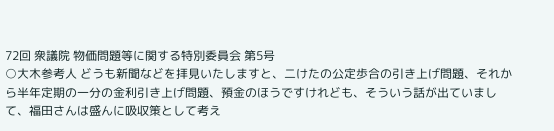72回 衆議院 物価問題等に関する特別委員会 第5号
○大木参考人 どうも新聞などを拝見いたしますと、二けたの公定歩合の引き上げ問題、それから半年定期の一分の金利引き上げ問題、預金のほうですけれども、そういう話が出ていまして、福田さんは盛んに吸収策として考え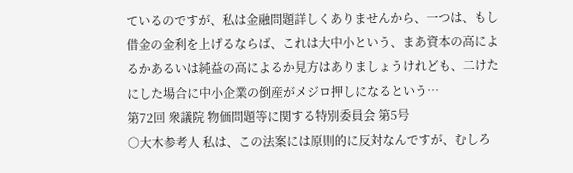ているのですが、私は金融問題詳しくありませんから、一つは、もし借金の金利を上げるならば、これは大中小という、まあ資本の高によるかあるいは純益の高によるか見方はありましょうけれども、二けたにした場合に中小企業の倒産がメジロ押しになるという…
第72回 衆議院 物価問題等に関する特別委員会 第5号
○大木参考人 私は、この法案には原則的に反対なんですが、むしろ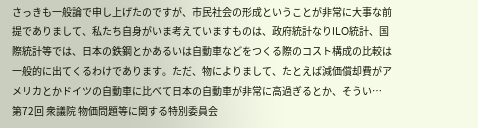さっきも一般論で申し上げたのですが、市民社会の形成ということが非常に大事な前提でありまして、私たち自身がいま考えていますものは、政府統計なりILO統計、国際統計等では、日本の鉄鋼とかあるいは自動車などをつくる際のコスト構成の比較は一般的に出てくるわけであります。ただ、物によりまして、たとえば減価償却費がアメリカとかドイツの自動車に比べて日本の自動車が非常に高過ぎるとか、そうい…
第72回 衆議院 物価問題等に関する特別委員会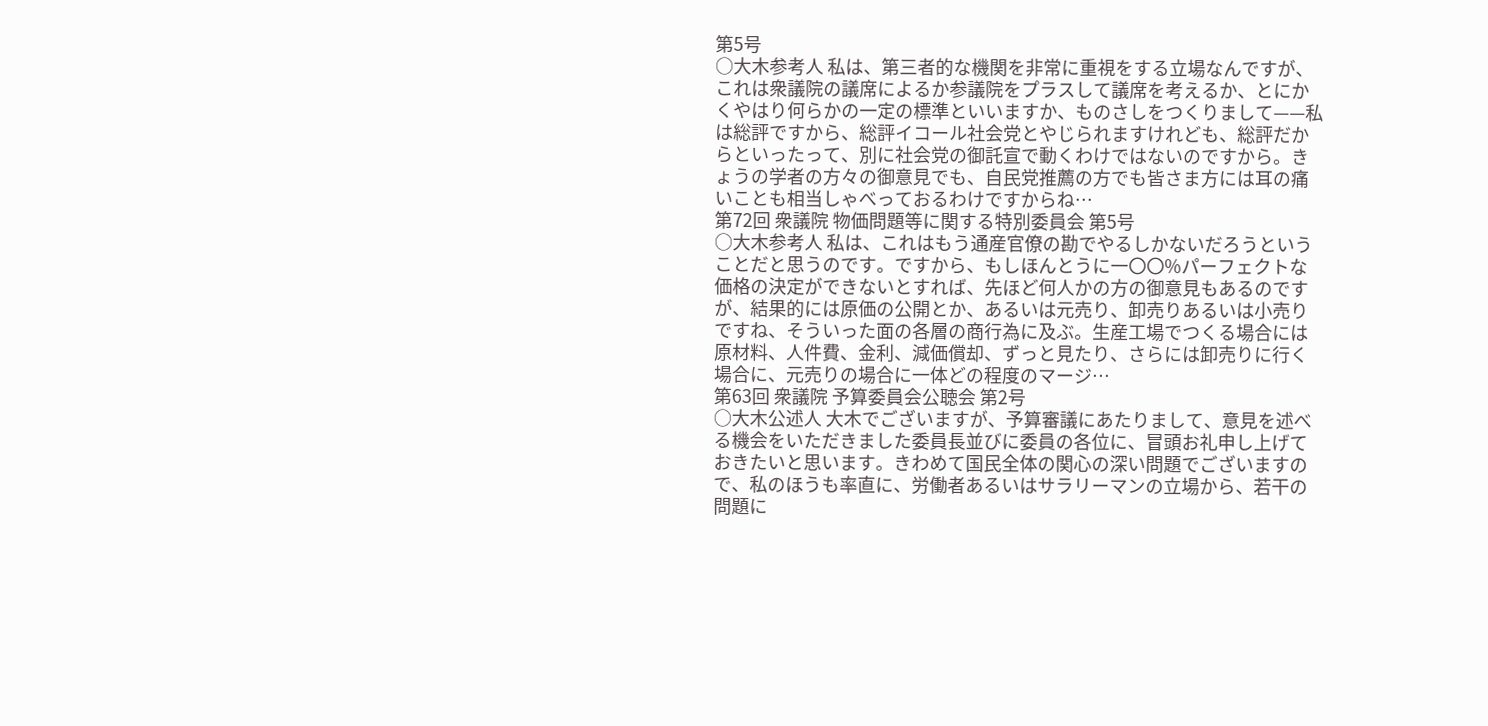第5号
○大木参考人 私は、第三者的な機関を非常に重視をする立場なんですが、これは衆議院の議席によるか参議院をプラスして議席を考えるか、とにかくやはり何らかの一定の標準といいますか、ものさしをつくりまして——私は総評ですから、総評イコール社会党とやじられますけれども、総評だからといったって、別に社会党の御託宣で動くわけではないのですから。きょうの学者の方々の御意見でも、自民党推薦の方でも皆さま方には耳の痛いことも相当しゃべっておるわけですからね…
第72回 衆議院 物価問題等に関する特別委員会 第5号
○大木参考人 私は、これはもう通産官僚の勘でやるしかないだろうということだと思うのです。ですから、もしほんとうに一〇〇%パーフェクトな価格の決定ができないとすれば、先ほど何人かの方の御意見もあるのですが、結果的には原価の公開とか、あるいは元売り、卸売りあるいは小売りですね、そういった面の各層の商行為に及ぶ。生産工場でつくる場合には原材料、人件費、金利、減価償却、ずっと見たり、さらには卸売りに行く場合に、元売りの場合に一体どの程度のマージ…
第63回 衆議院 予算委員会公聴会 第2号
○大木公述人 大木でございますが、予算審議にあたりまして、意見を述べる機会をいただきました委員長並びに委員の各位に、冒頭お礼申し上げておきたいと思います。きわめて国民全体の関心の深い問題でございますので、私のほうも率直に、労働者あるいはサラリーマンの立場から、若干の問題に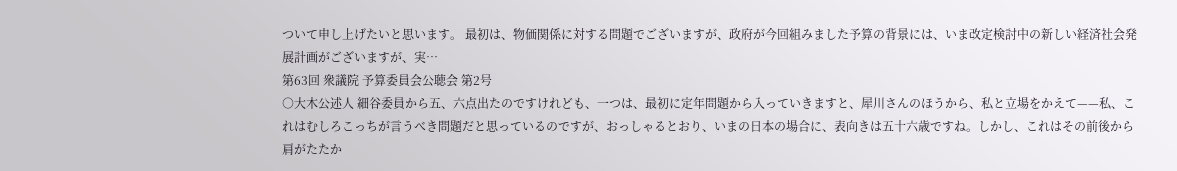ついて申し上げたいと思います。 最初は、物価関係に対する問題でございますが、政府が今回組みました予算の背景には、いま改定検討中の新しい経済社会発展計画がございますが、実…
第63回 衆議院 予算委員会公聴会 第2号
○大木公述人 細谷委員から五、六点出たのですけれども、一つは、最初に定年問題から入っていきますと、犀川さんのほうから、私と立場をかえて——私、これはむしろこっちが言うべき問題だと思っているのですが、おっしゃるとおり、いまの日本の場合に、表向きは五十六歳ですね。しかし、これはその前後から肩がたたか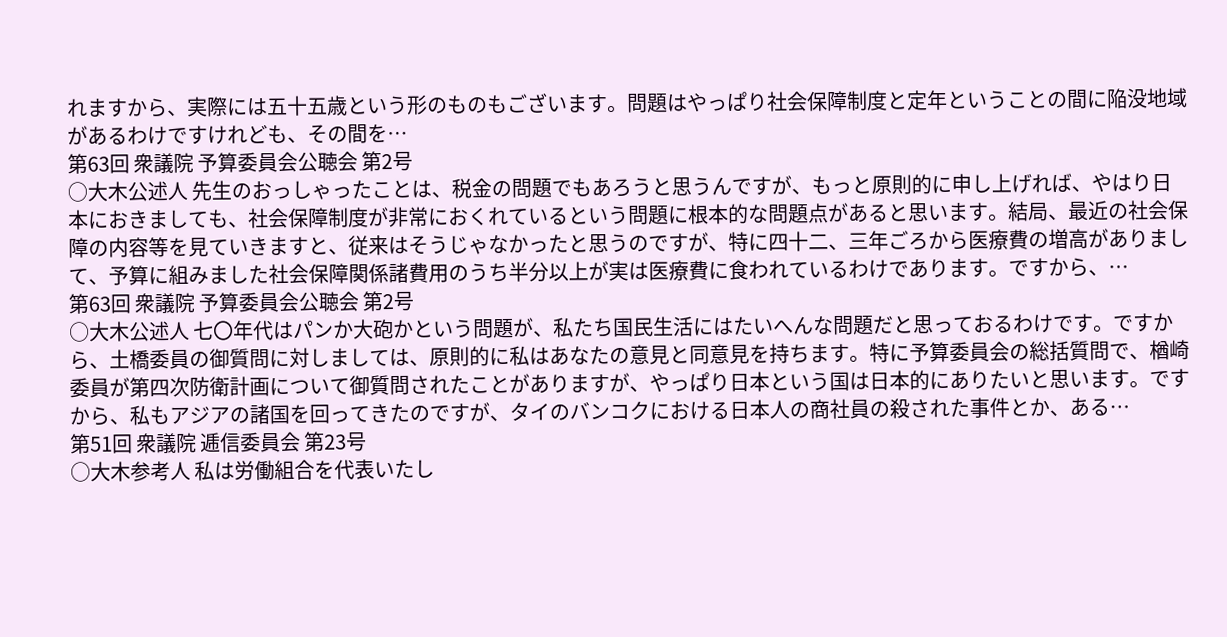れますから、実際には五十五歳という形のものもございます。問題はやっぱり社会保障制度と定年ということの間に陥没地域があるわけですけれども、その間を…
第63回 衆議院 予算委員会公聴会 第2号
○大木公述人 先生のおっしゃったことは、税金の問題でもあろうと思うんですが、もっと原則的に申し上げれば、やはり日本におきましても、社会保障制度が非常におくれているという問題に根本的な問題点があると思います。結局、最近の社会保障の内容等を見ていきますと、従来はそうじゃなかったと思うのですが、特に四十二、三年ごろから医療費の増高がありまして、予算に組みました社会保障関係諸費用のうち半分以上が実は医療費に食われているわけであります。ですから、…
第63回 衆議院 予算委員会公聴会 第2号
○大木公述人 七〇年代はパンか大砲かという問題が、私たち国民生活にはたいへんな問題だと思っておるわけです。ですから、土橋委員の御質問に対しましては、原則的に私はあなたの意見と同意見を持ちます。特に予算委員会の総括質問で、楢崎委員が第四次防衛計画について御質問されたことがありますが、やっぱり日本という国は日本的にありたいと思います。ですから、私もアジアの諸国を回ってきたのですが、タイのバンコクにおける日本人の商社員の殺された事件とか、ある…
第51回 衆議院 逓信委員会 第23号
○大木参考人 私は労働組合を代表いたし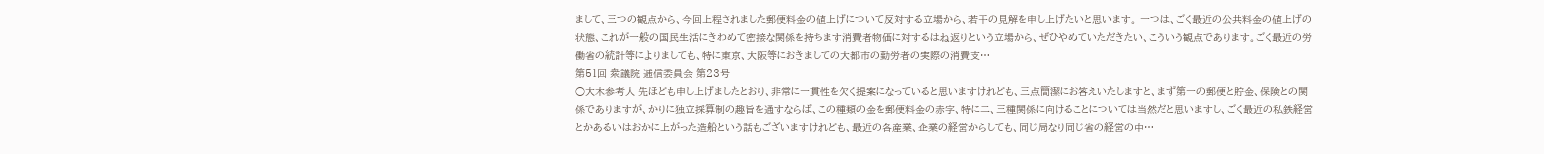まして、三つの観点から、今回上程されました郵便料金の値上げについて反対する立場から、若干の見解を申し上げたいと思います。 一つは、ごく最近の公共料金の値上げの状態、これが一般の国民生活にきわめて密接な関係を持ちます消費者物価に対するはね返りという立場から、ぜひやめていただきたい、こういう観点であります。ごく最近の労働省の統計等によりましても、特に東京、大阪等におきましての大都市の勤労者の実際の消費支…
第51回 衆議院 逓信委員会 第23号
○大木参考人 先ほども申し上げましたとおり、非常に一貫性を欠く提案になっていると思いますけれども、三点簡潔にお答えいたしますと、まず第一の郵便と貯金、保険との関係でありますが、かりに独立採算制の趣旨を通すならば、この種類の金を郵便料金の赤字、特に二、三種関係に向けることについては当然だと思いますし、ごく最近の私鉄経営とかあるいはおかに上がった造船という話もございますけれども、最近の各産業、企業の経営からしても、同じ局なり同じ省の経営の中…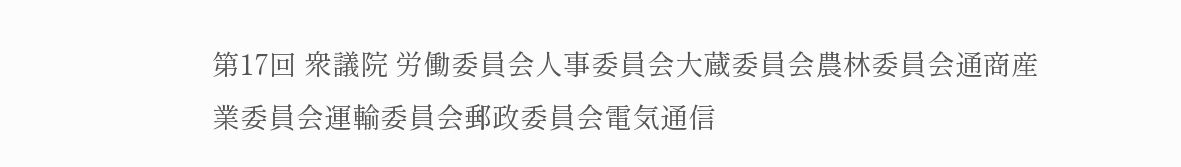第17回 衆議院 労働委員会人事委員会大蔵委員会農林委員会通商産業委員会運輸委員会郵政委員会電気通信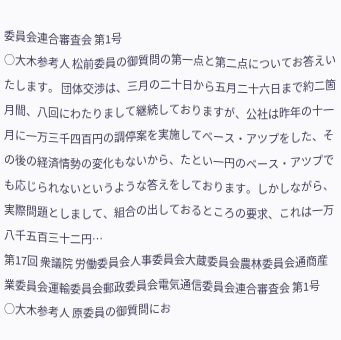委員会連合審査会 第1号
○大木参考人 松前委員の御質問の第一点と第二点についてお答えいたします。 団体交渉は、三月の二十日から五月二十六日まで約二箇月間、八回にわたりまして継続しておりますが、公社は昨年の十一月に一万三千四百円の調停案を実施してべース・アツプをした、その後の経済情勢の変化もないから、たとい一円のベース・アツプでも応じられないというような答えをしております。しかしながら、実際問題としまして、組合の出しておるところの要求、これは一万八千五百三十二円…
第17回 衆議院 労働委員会人事委員会大蔵委員会農林委員会通商産業委員会運輸委員会郵政委員会電気通信委員会連合審査会 第1号
○大木参考人 原委員の御質問にお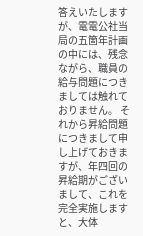答えいたしますが、電電公社当局の五箇年計画の中には、残念ながら、職員の給与問題につきましては触れておりません。 それから昇給問題につきまして申し上げておきますが、年四回の昇給期がございまして、これを完全実施しますと、大体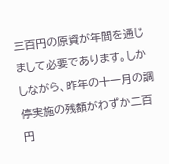三百円の原資が年間を通じまして必要であります。しかしながら、昨年の十一月の調停実施の残額がわずか二百円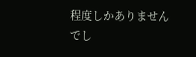程度しかありませんでし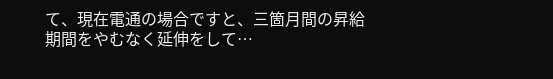て、現在電通の場合ですと、三箇月間の昇給期間をやむなく延伸をして…